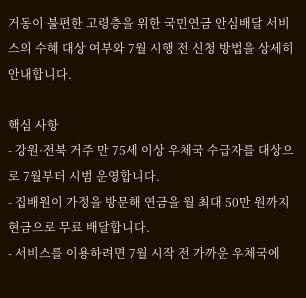거동이 불편한 고령층을 위한 국민연금 안심배달 서비스의 수혜 대상 여부와 7월 시행 전 신청 방법을 상세히 안내합니다.

핵심 사항
- 강원·전북 거주 만 75세 이상 우체국 수급자를 대상으로 7월부터 시범 운영합니다.
- 집배원이 가정을 방문해 연금을 월 최대 50만 원까지 현금으로 무료 배달합니다.
- 서비스를 이용하려면 7월 시작 전 가까운 우체국에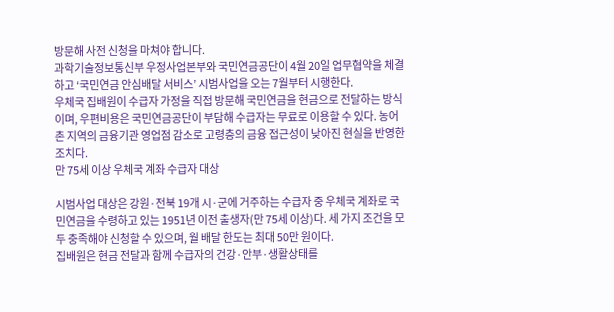방문해 사전 신청을 마쳐야 합니다.
과학기술정보통신부 우정사업본부와 국민연금공단이 4월 20일 업무협약을 체결하고 ‘국민연금 안심배달 서비스’ 시범사업을 오는 7월부터 시행한다.
우체국 집배원이 수급자 가정을 직접 방문해 국민연금을 현금으로 전달하는 방식이며, 우편비용은 국민연금공단이 부담해 수급자는 무료로 이용할 수 있다. 농어촌 지역의 금융기관 영업점 감소로 고령층의 금융 접근성이 낮아진 현실을 반영한 조치다.
만 75세 이상 우체국 계좌 수급자 대상

시범사업 대상은 강원·전북 19개 시·군에 거주하는 수급자 중 우체국 계좌로 국민연금을 수령하고 있는 1951년 이전 출생자(만 75세 이상)다. 세 가지 조건을 모두 충족해야 신청할 수 있으며, 월 배달 한도는 최대 50만 원이다.
집배원은 현금 전달과 함께 수급자의 건강·안부·생활상태를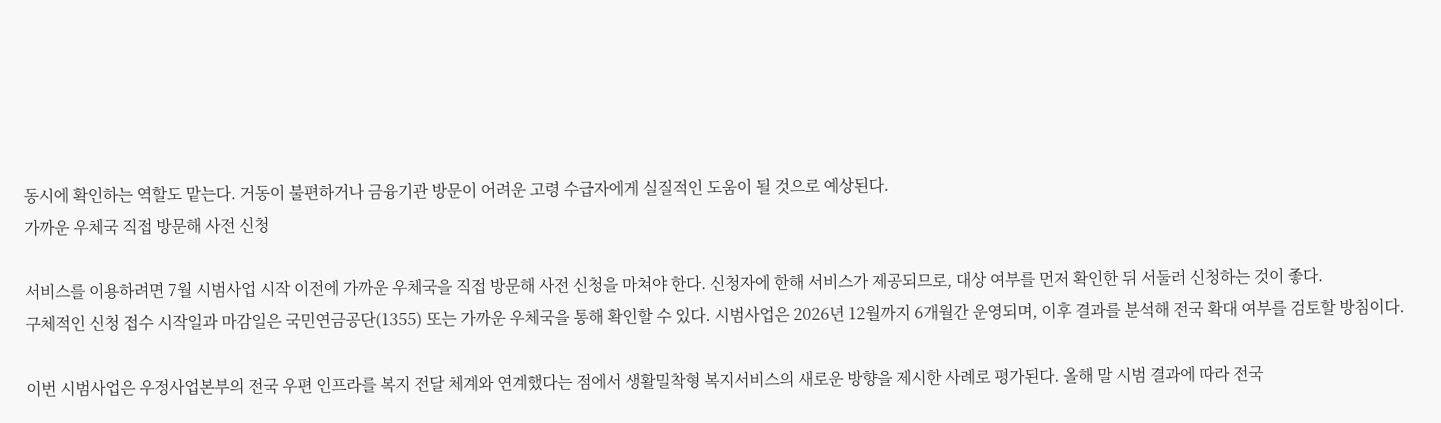동시에 확인하는 역할도 맡는다. 거동이 불편하거나 금융기관 방문이 어려운 고령 수급자에게 실질적인 도움이 될 것으로 예상된다.
가까운 우체국 직접 방문해 사전 신청

서비스를 이용하려면 7월 시범사업 시작 이전에 가까운 우체국을 직접 방문해 사전 신청을 마쳐야 한다. 신청자에 한해 서비스가 제공되므로, 대상 여부를 먼저 확인한 뒤 서둘러 신청하는 것이 좋다.
구체적인 신청 접수 시작일과 마감일은 국민연금공단(1355) 또는 가까운 우체국을 통해 확인할 수 있다. 시범사업은 2026년 12월까지 6개월간 운영되며, 이후 결과를 분석해 전국 확대 여부를 검토할 방침이다.

이번 시범사업은 우정사업본부의 전국 우편 인프라를 복지 전달 체계와 연계했다는 점에서 생활밀착형 복지서비스의 새로운 방향을 제시한 사례로 평가된다. 올해 말 시범 결과에 따라 전국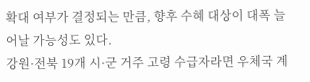확대 여부가 결정되는 만큼, 향후 수혜 대상이 대폭 늘어날 가능성도 있다.
강원·전북 19개 시·군 거주 고령 수급자라면 우체국 계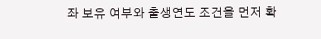좌 보유 여부와 출생연도 조건을 먼저 확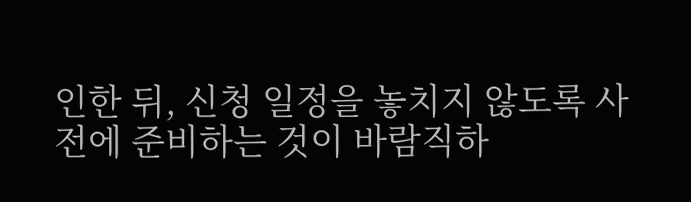인한 뒤, 신청 일정을 놓치지 않도록 사전에 준비하는 것이 바람직하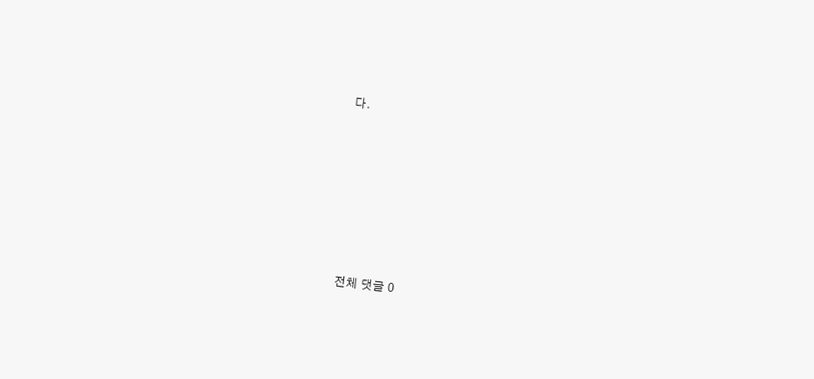다.






전체 댓글 0